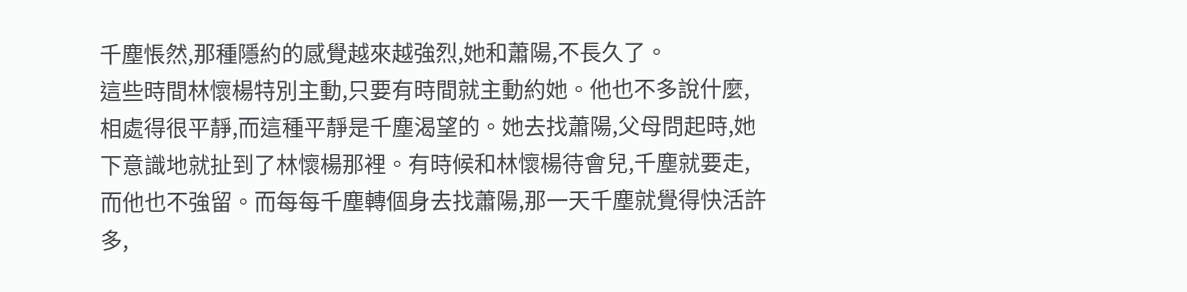千塵悵然,那種隱約的感覺越來越強烈,她和蕭陽,不長久了。
這些時間林懷楊特別主動,只要有時間就主動約她。他也不多說什麼,相處得很平靜,而這種平靜是千塵渴望的。她去找蕭陽,父母問起時,她下意識地就扯到了林懷楊那裡。有時候和林懷楊待會兒,千塵就要走,而他也不強留。而每每千塵轉個身去找蕭陽,那一天千塵就覺得快活許多,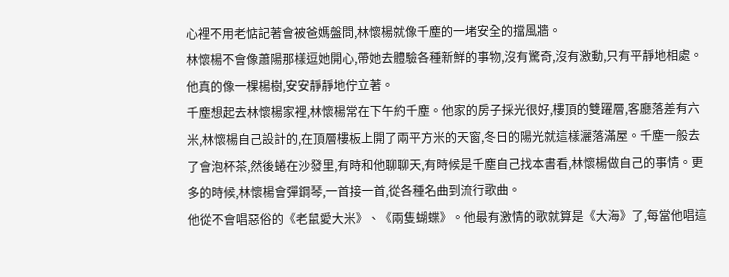心裡不用老惦記著會被爸媽盤問,林懷楊就像千塵的一堵安全的擋風牆。
林懷楊不會像蕭陽那樣逗她開心,帶她去體驗各種新鮮的事物,沒有驚奇,沒有激動,只有平靜地相處。他真的像一棵楊樹,安安靜靜地佇立著。
千塵想起去林懷楊家裡,林懷楊常在下午約千塵。他家的房子採光很好,樓頂的雙躍層,客廳落差有六米,林懷楊自己設計的,在頂層樓板上開了兩平方米的天窗,冬日的陽光就這樣灑落滿屋。千塵一般去了會泡杯茶,然後蜷在沙發里,有時和他聊聊天,有時候是千塵自己找本書看,林懷楊做自己的事情。更多的時候,林懷楊會彈鋼琴,一首接一首,從各種名曲到流行歌曲。
他從不會唱惡俗的《老鼠愛大米》、《兩隻蝴蝶》。他最有激情的歌就算是《大海》了,每當他唱這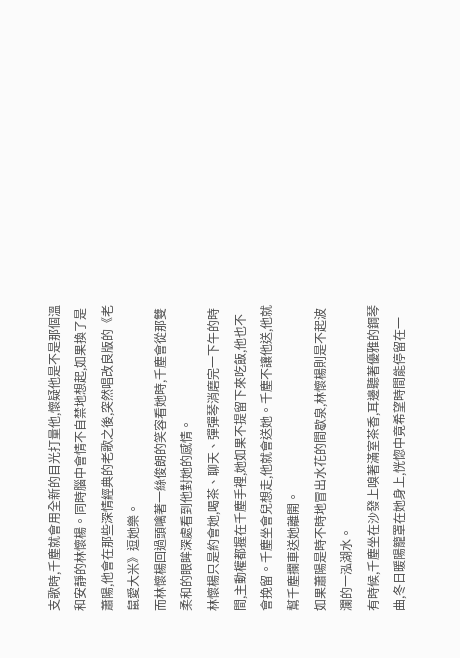支歌時,千塵就會用全新的目光打量他,懷疑他是不是那個溫和安靜的林懷楊。同時腦中會情不自禁地想起,如果換了是蕭陽,他會在那些深情經典的老歌之後,突然唱改良版的《老鼠愛大米》逗她樂。
而林懷楊回過頭噙著一絲俊朗的笑容看她時,千塵會從那雙柔和的眼眸深處看到他對她的感情。
林懷楊只是約會她,喝茶、聊天、彈彈琴消磨完一下午的時間,主動權都握在千塵手裡,她如果不提留下來吃飯,他也不會挽留。千塵坐會兒想走,他就會送她。千塵不讓他送,他就幫千塵攔車送她離開。
如果蕭陽是時不時地冒出水花的間歇泉,林懷楊則是不起波瀾的一泓湖水。
有時候,千塵坐在沙發上嗅著滿室茶香,耳邊聽著優雅的鋼琴曲,冬日暖陽籠罩在她身上,恍惚中竟希望時間能停留在一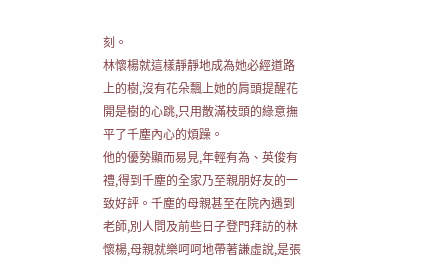刻。
林懷楊就這樣靜靜地成為她必經道路上的樹,沒有花朵飄上她的肩頭提醒花開是樹的心跳,只用散滿枝頭的綠意撫平了千塵內心的煩躁。
他的優勢顯而易見,年輕有為、英俊有禮,得到千塵的全家乃至親朋好友的一致好評。千塵的母親甚至在院內遇到老師,別人問及前些日子登門拜訪的林懷楊,母親就樂呵呵地帶著謙虛說,是張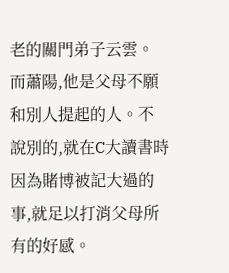老的關門弟子云雲。
而蕭陽,他是父母不願和別人提起的人。不說別的,就在C大讀書時因為賭博被記大過的事,就足以打消父母所有的好感。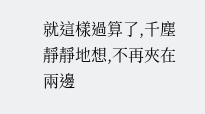就這樣過算了,千塵靜靜地想,不再夾在兩邊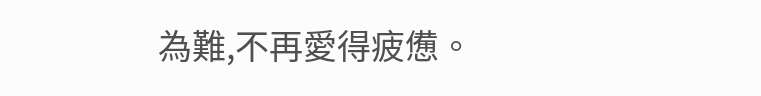為難,不再愛得疲憊。